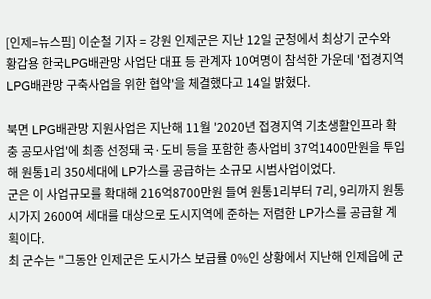[인제=뉴스핌] 이순철 기자 = 강원 인제군은 지난 12일 군청에서 최상기 군수와 황갑용 한국LPG배관망 사업단 대표 등 관계자 10여명이 참석한 가운데 '접경지역 LPG배관망 구축사업을 위한 협약'을 체결했다고 14일 밝혔다.

북면 LPG배관망 지원사업은 지난해 11월 '2020년 접경지역 기초생활인프라 확충 공모사업'에 최종 선정돼 국·도비 등을 포함한 총사업비 37억1400만원을 투입해 원통1리 350세대에 LP가스를 공급하는 소규모 시범사업이었다.
군은 이 사업규모를 확대해 216억8700만원 들여 원통1리부터 7리, 9리까지 원통 시가지 2600여 세대를 대상으로 도시지역에 준하는 저렴한 LP가스를 공급할 계획이다.
최 군수는 "그동안 인제군은 도시가스 보급률 0%인 상황에서 지난해 인제읍에 군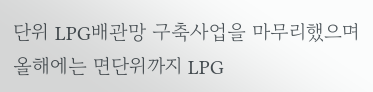단위 LPG배관망 구축사업을 마무리했으며 올해에는 면단위까지 LPG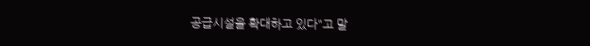공급시설을 확대하고 있다"고 말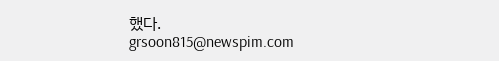했다.
grsoon815@newspim.com